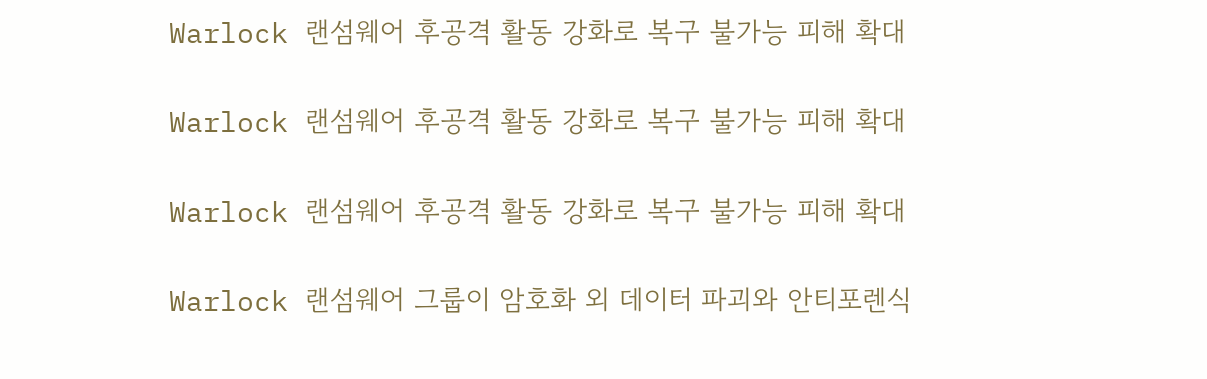Warlock 랜섬웨어 후공격 활동 강화로 복구 불가능 피해 확대

Warlock 랜섬웨어 후공격 활동 강화로 복구 불가능 피해 확대

Warlock 랜섬웨어 후공격 활동 강화로 복구 불가능 피해 확대

Warlock 랜섬웨어 그룹이 암호화 외 데이터 파괴와 안티포렌식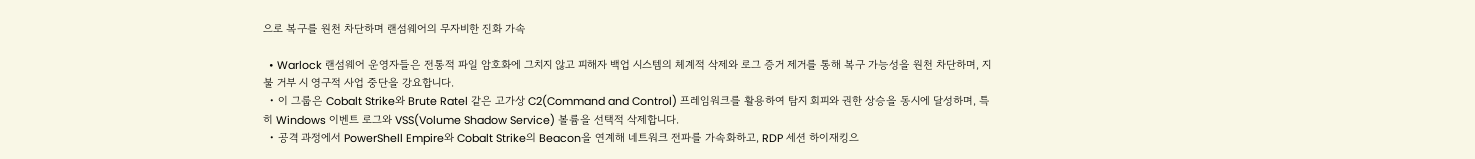으로 복구를 원천 차단하며 랜섬웨어의 무자비한 진화 가속

  • Warlock 랜섬웨어 운영자들은 전통적 파일 암호화에 그치지 않고 피해자 백업 시스템의 체계적 삭제와 로그 증거 제거를 통해 복구 가능성을 원천 차단하며, 지불 거부 시 영구적 사업 중단을 강요합니다.
  • 이 그룹은 Cobalt Strike와 Brute Ratel 같은 고가상 C2(Command and Control) 프레임워크를 활용하여 탐지 회피와 권한 상승을 동시에 달성하며, 특히 Windows 이벤트 로그와 VSS(Volume Shadow Service) 볼륨을 선택적 삭제합니다.
  • 공격 과정에서 PowerShell Empire와 Cobalt Strike의 Beacon을 연계해 네트워크 전파를 가속화하고, RDP 세션 하이재킹으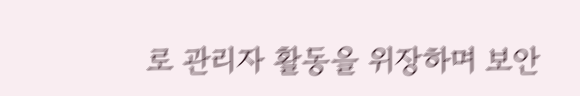로 관리자 활동을 위장하며 보안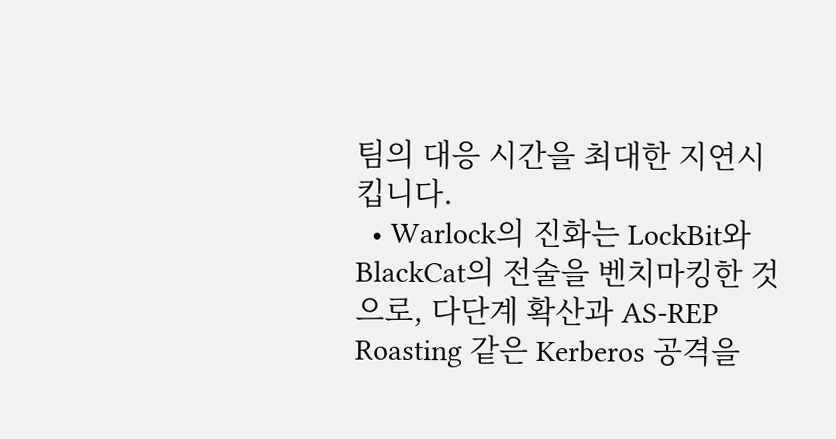팀의 대응 시간을 최대한 지연시킵니다.
  • Warlock의 진화는 LockBit와 BlackCat의 전술을 벤치마킹한 것으로, 다단계 확산과 AS-REP Roasting 같은 Kerberos 공격을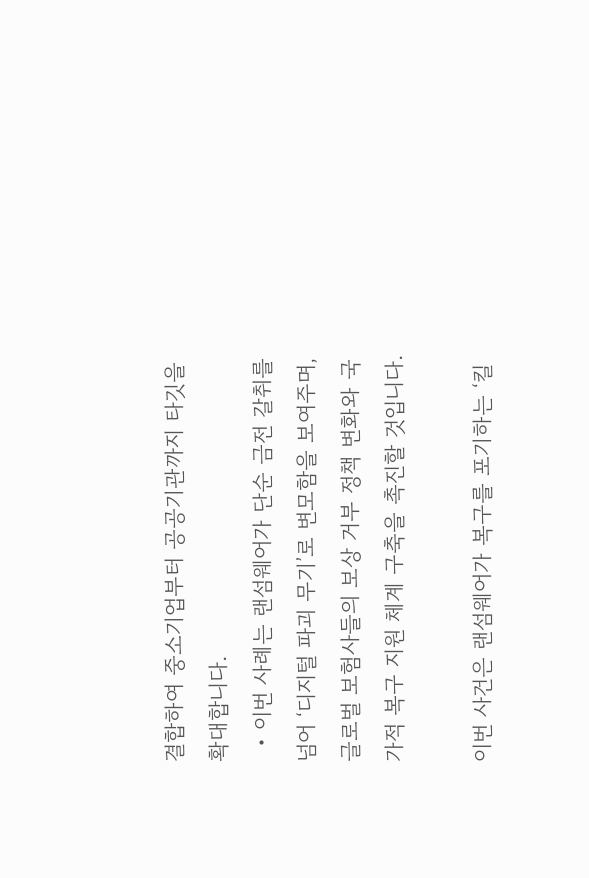결합하여 중소기업부터 공공기관까지 타깃을 확대합니다.
  • 이번 사례는 랜섬웨어가 단순 금전 갈취를 넘어 ‘디지털 파괴 무기’로 변모함을 보여주며, 글로벌 보험사들의 보상 거부 정책 변화와 국가적 복구 지원 체계 구축을 촉진할 것입니다.

이번 사건은 랜섬웨어가 복구를 포기하는 ‘킬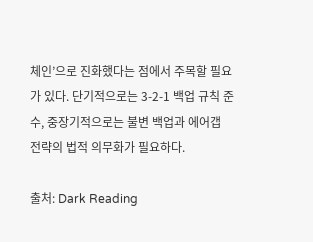체인’으로 진화했다는 점에서 주목할 필요가 있다. 단기적으로는 3-2-1 백업 규칙 준수, 중장기적으로는 불변 백업과 에어갭 전략의 법적 의무화가 필요하다.

출처: Dark Reading